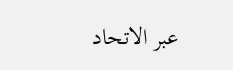عبر الاتحاد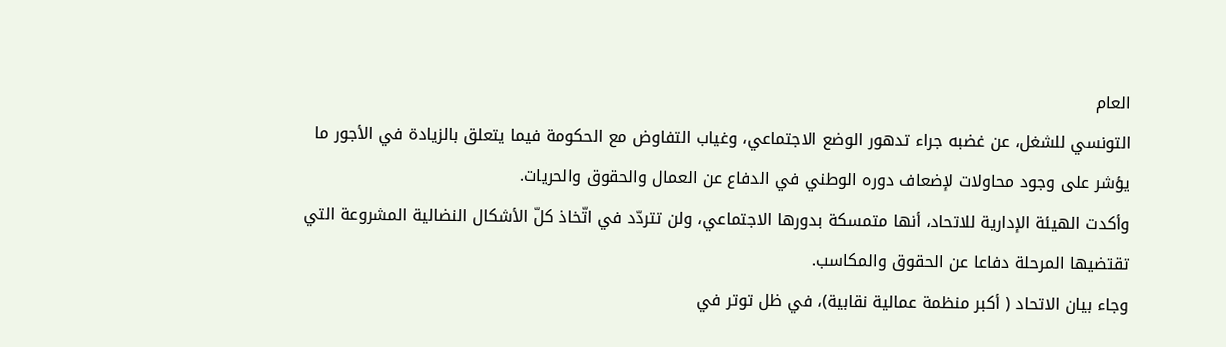العام
التونسي للشغل، عن غضبه جراء تدهور الوضع الاجتماعي، وغياب التفاوض مع الحكومة فيما يتعلق بالزيادة في الأجور ما يؤشر على وجود محاولات لإضعاف دوره الوطني في الدفاع عن العمال والحقوق والحريات.
وأكدت الهيئة الإدارية للاتحاد، أنها متمسكة بدورها الاجتماعي، ولن تتردّد في اتّخاذ كلّ الأشكال النضالية المشروعة التي تقتضيها المرحلة دفاعا عن الحقوق والمكاسب.
وجاء بيان الاتحاد ( أكبر منظمة عمالية نقابية)، في ظل توتر في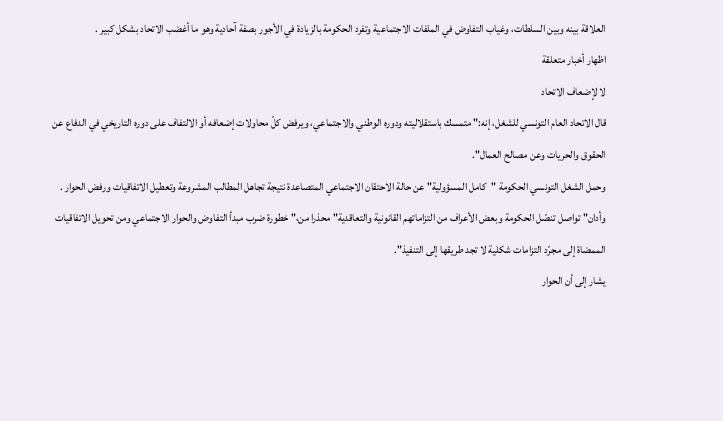العلاقة بينه وبين السلطات، وغياب التفاوض في الملفات الاجتماعية وتفرد الحكومة بالزيادة في الأجور بصفة آحادية وهو ما أغضب الاتحاد بشكل كبير .
اظهار أخبار متعلقة
لا لإضعاف الاتحاد
قال الاتحاد العام التونسي للشغل، إنه:" متمسك باستقلاليته ودوره الوطني والاجتماعي، ويرفض كلّ محاولات إضعافه أو الالتفاف على دوره التاريخي في الدفاع عن الحقوق والحريات وعن مصالح العمال".
وحمل الشغل التونسي الحكومة "كامل المسؤولية" عن حالة الاحتقان الاجتماعي المتصاعدة نتيجة تجاهل المطالب المشروعة وتعطيل الاتفاقيات ورفض الحوار .
وأدان" تواصل تنصّل الحكومة وبعض الأعراف من التزاماتهم القانونية والتعاقدية" محذرا من،" خطورة ضرب مبدأ التفاوض والحوار الاجتماعي ومن تحويل الاتفاقيات الممضاة إلى مجرّد التزامات شكلية لا تجد طريقها إلى التنفيذ".
يشار إلى أن الحوار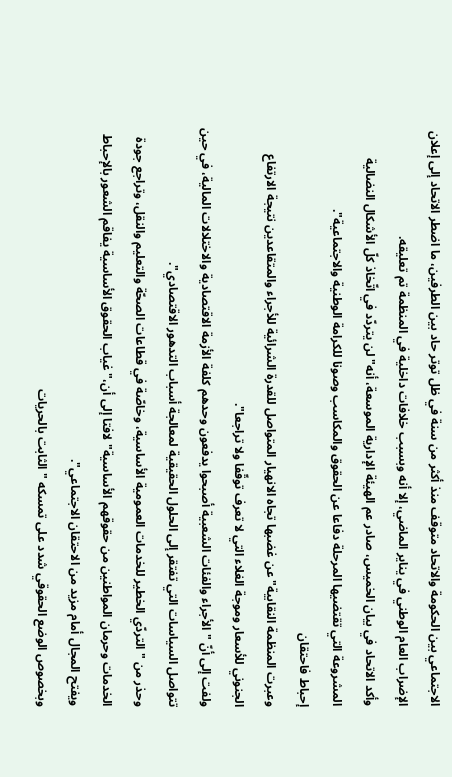الاجتماعي بين الحكومة والاتحاد متوقف منذ أكثر من سنة في ظل توتر حاد بين الطرفين، ما اضطر الاتحاد إلى إعلان الإضراب العام الوطني في يناير الماضي، إلا أنه وبسبب خلافات داخلية في المنظمة تم تعليقه.
وأكد الاتحاد في بيان الخميس، صادر عم الهيئة الإدارية الموسعة، أنه" لن يتردّد في اتّخاذ كلّ الأشكال النضالية المشروعة التي تقتضيها المرحلة دفاعا عن الحقوق والمكاسب وصونا للكرامة الوطنية والاجتماعية".
إحباط فاحتقان
وعبرت المنظمة النقابية" عن غضبها تجاه الانهيار المتواصل للقدرة الشرائية للأجراء والمتقاعدين نتيجة الارتفاع الجنوني للأسعار وموجة الغلاء التي لا تعرف توقّفا ولا تراجعا".
ولفت إلى أنّ " الأجراء والفئات الشعبية أصبحوا يدفعون وحدهم كلفة الأزمة الاقتصادية والاختلالات المالية، في حين تتواصل السياسات التي تفتقر إلى الحلول الحقيقية لمعالجة أسباب التدهور الاقتصادي".
وحذر من " التردّي الخطير للخدمات العمومية الأساسية، وخاصّة في قطاعات الصحّة والتعليم والنقل، وتراجع جودة الخدمات وحرمان المواطنين من حقوقهم الأساسية" لافتا إلى أن،" غياب الحقوق الأساسية يفاقم الشعور بالإحباط ويفتح المجال أمام مزيد من الاحتقان الاجتماعي".
وبخصوص الوضع الحقوقي شدد على تمسكه " الثابت بالحريات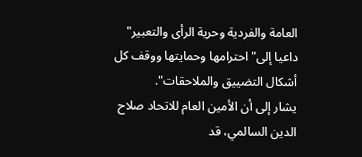العامة والفردية وحرية الرأى والتعبير" داعيا إلى" احترامها وحمايتها ووقف كل أشكال التضييق والملاحقات".
يشار إلى أن الأمين العام للاتحاد صلاح الدين السالمي، قد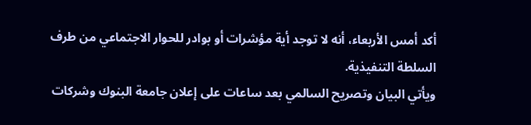أكد أمس الأربعاء، أنه لا توجد أية مؤشرات أو بوادر للحوار الاجتماعي من طرف السلطة التنفيذية.
ويأتي البيان وتصريح السالمي بعد ساعات على إعلان جامعة البنوك وشركات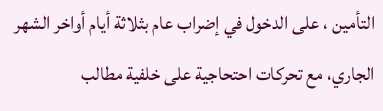التأمين ، على الدخول في إضراب عام بثلاثة أيام أواخر الشهر الجاري، مع تحركات احتحاجية على خلفية مطالب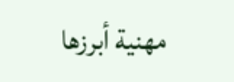مهنية أبرزها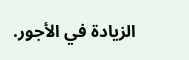الزيادة في الأجور.